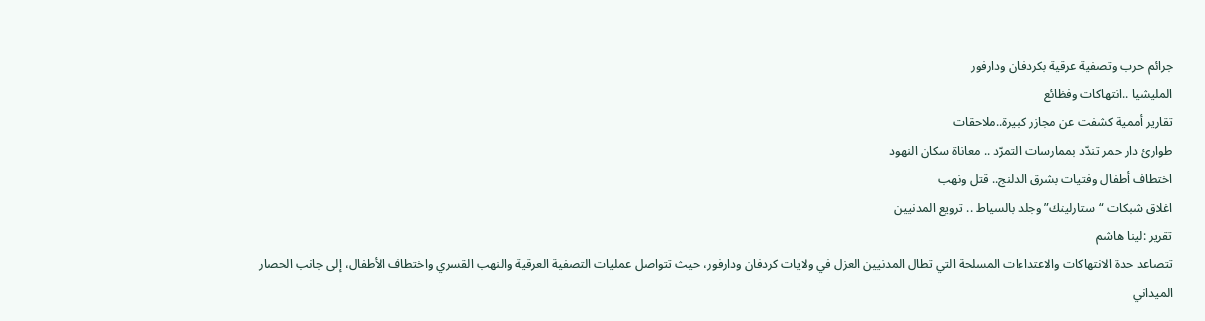جرائم حرب وتصفية عرقية بكردفان ودارفور
المليشيا ..انتهاكات وفظائع
تقارير أممية كشفت عن مجازر كبيرة..ملاحقات
طوارئ دار حمر تندّد بممارسات التمرّد .. معاناة سكان النهود
اختطاف أطفال وفتيات بشرق الدلنج.. قتل ونهب
اغلاق شبكات “ستارلينك” وجلد بالسياط .. ترويع المدنيين
تقرير :لينا هاشم
تتصاعد حدة الانتهاكات والاعتداءات المسلحة التي تطال المدنيين العزل في ولايات كردفان ودارفور، حيث تتواصل عمليات التصفية العرقية والنهب القسري واختطاف الأطفال، إلى جانب الحصار الميداني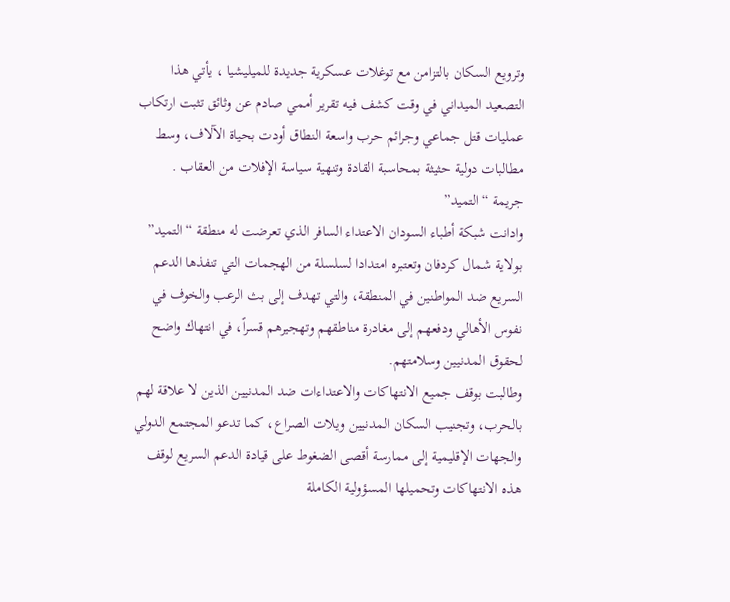وترويع السكان بالتزامن مع توغلات عسكرية جديدة للميليشيا ، يأتي هذا التصعيد الميداني في وقت كشف فيه تقرير أممي صادم عن وثائق تثبت ارتكاب عمليات قتل جماعي وجرائم حرب واسعة النطاق أودت بحياة الآلاف، وسط مطالبات دولية حثيثة بمحاسبة القادة وتنهية سياسة الإفلات من العقاب .
جريمة “التميد”
وادانت شبكة أطباء السودان الاعتداء السافر الذي تعرضت له منطقة “التميد” بولاية شمال كردفان وتعتبره امتدادا لسلسلة من الهجمات التي تنفذها الدعم السريع ضد المواطنين في المنطقة، والتي تهدف إلى بث الرعب والخوف في نفوس الأهالي ودفعهم إلى مغادرة مناطقهم وتهجيرهم قسراً، في انتهاك واضح لحقوق المدنيين وسلامتهم.
وطالبت بوقف جميع الانتهاكات والاعتداءات ضد المدنيين الذين لا علاقة لهم بالحرب، وتجنيب السكان المدنيين ويلات الصراع، كما تدعو المجتمع الدولي والجهات الإقليمية إلى ممارسة أقصى الضغوط على قيادة الدعم السريع لوقف هذه الانتهاكات وتحميلها المسؤولية الكاملة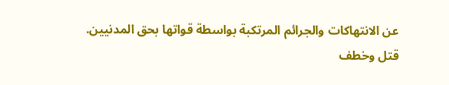عن الانتهاكات والجرائم المرتكبة بواسطة قواتها بحق المدنيين.
قتل وخطف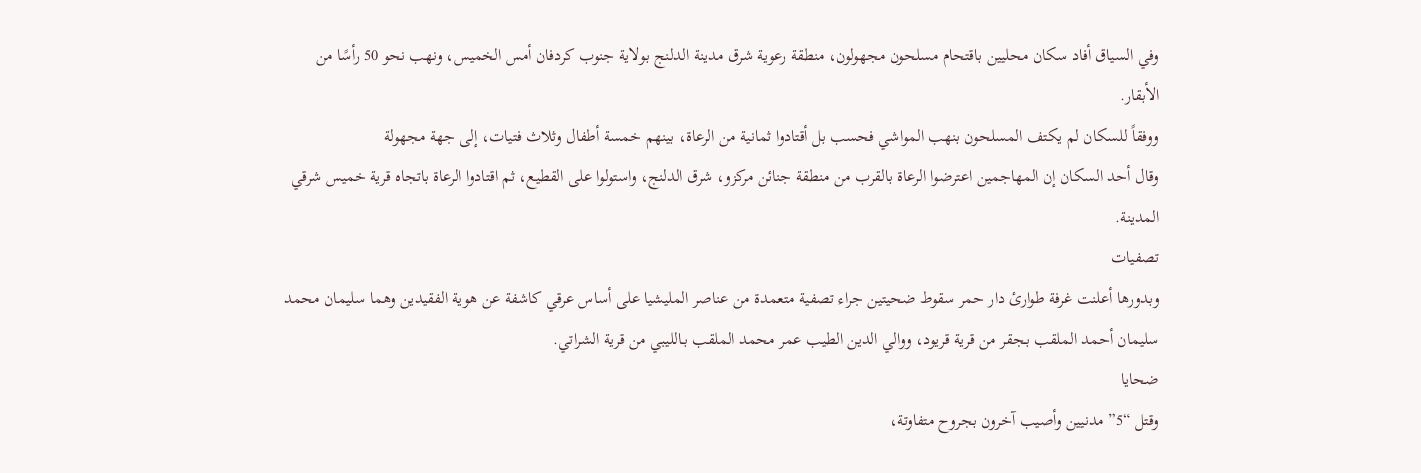وفي السياق أفاد سكان محليين باقتحام مسلحون مجهولون، منطقة رعوية شرق مدينة الدلنج بولاية جنوب كردفان أمس الخميس، ونهب نحو 50 رأسًا من الأبقار.
ووفقاً للسكان لم يكتف المسلحون بنهب المواشي فحسب بل أقتادوا ثمانية من الرعاة، بينهم خمسة أطفال وثلاث فتيات، إلى جهة مجهولة
وقال أحد السكان إن المهاجمين اعترضوا الرعاة بالقرب من منطقة جنائن مركزو، شرق الدلنج، واستولوا على القطيع، ثم اقتادوا الرعاة باتجاه قرية خميس شرقي المدينة.
تصفيات
وبدورها أعلنت غرفة طوارئ دار حمر سقوط ضحيتين جراء تصفية متعمدة من عناصر المليشيا على أساس عرقي كاشفة عن هوية الفقيدين وهما سليمان محمد سليمان أحمد الملقب بـجقر من قرية قريود، ووالي الدين الطيب عمر محمد الملقب بـالليبي من قرية الشراتي.
ضحايا
وقتل “5” مدنيين وأصيب آخرون بجروح متفاوتة،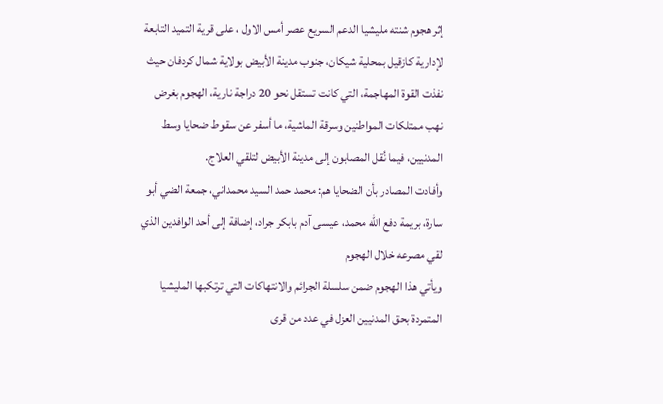إثر هجوم شنته مليشيا الدعم السريع عصر أمس الاول ، على قرية التميد التابعة لإدارية كازقيل بمحلية شيكان، جنوب مدينة الأبيض بولاية شمال كردفان حيث نفذت القوة المهاجمة، التي كانت تستقل نحو 20 دراجة نارية، الهجوم بغرض نهب ممتلكات المواطنين وسرقة الماشية، ما أسفر عن سقوط ضحايا وسط المدنيين، فيما نُقل المصابون إلى مدينة الأبيض لتلقي العلاج.
وأفادت المصادر بأن الضحايا هم: محمد حمد السيد محمداني، جمعة الضي أبو سارة، بريمة دفع الله محمد، عيسى آدم بابكر جراد، إضافة إلى أحد الوافدين الذي لقي مصرعه خلال الهجوم
ويأتي هذا الهجوم ضمن سلسلة الجرائم والانتهاكات التي ترتكبها المليشيا المتمردة بحق المدنيين العزل في عدد من قرى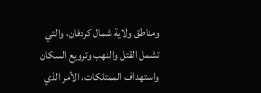ومناطق ولاية شمال كردفان، والتي تشمل القتل والنهب وترويع السكان واستهداف الممتلكات، الأمر الذي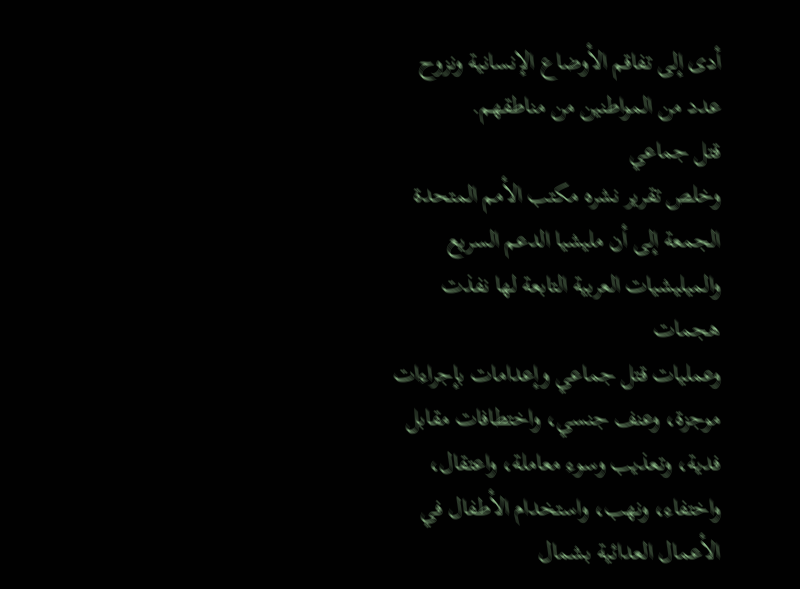أدى إلى تفاقم الأوضاع الإنسانية ونزوح عدد من المواطنين من مناطقهم.
قتل جماعي
وخلص تقرير نشره مكتب الأمم المتحدة الجمعة إلى أن مليشيا الدعم السريع والميليشيات العربية التابعة لها نفذت هجمات
وعمليات قتل جماعي وإعدامات بإجراءات موجزة، وعنف جنسي، واختطافات مقابل فدية، وتعذيب وسوء معاملة، واعتقال، واختفاء، ونهب، واستخدام الأطفال في الأعمال العدائية بشمال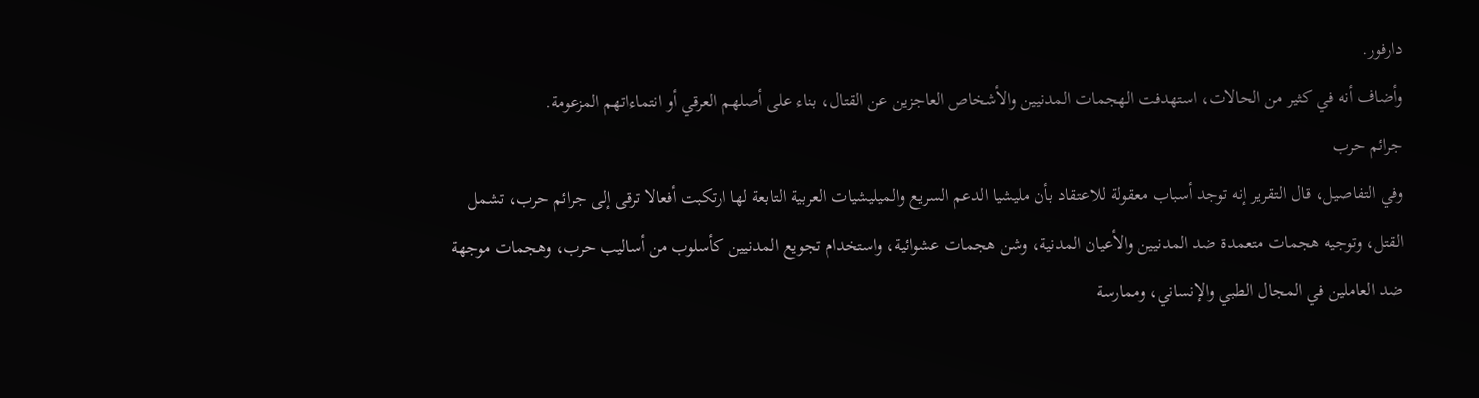دارفور.
وأضاف أنه في كثير من الحالات، استهدفت الهجمات المدنيين والأشخاص العاجزين عن القتال، بناء على أصلهم العرقي أو انتماءاتهم المزعومة.
جرائم حرب
وفي التفاصيل، قال التقرير إنه توجد أسباب معقولة للاعتقاد بأن مليشيا الدعم السريع والميليشيات العربية التابعة لها ارتكبت أفعالا ترقى إلى جرائم حرب، تشمل القتل، وتوجيه هجمات متعمدة ضد المدنيين والأعيان المدنية، وشن هجمات عشوائية، واستخدام تجويع المدنيين كأسلوب من أساليب حرب، وهجمات موجهة ضد العاملين في المجال الطبي والإنساني، وممارسة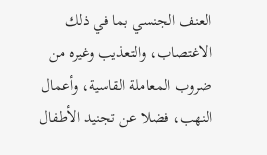العنف الجنسي بما في ذلك الاغتصاب، والتعذيب وغيره من ضروب المعاملة القاسية، وأعمال النهب، فضلا عن تجنيد الأطفال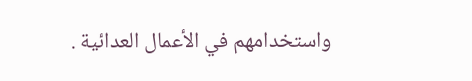واستخدامهم في الأعمال العدائية .